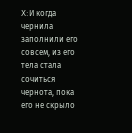X:И когда чернила заполнили его совсем, из его тела стала сочиться чернота, пока его не скрыло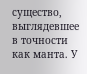существо, выглядевшее в точности как манта. У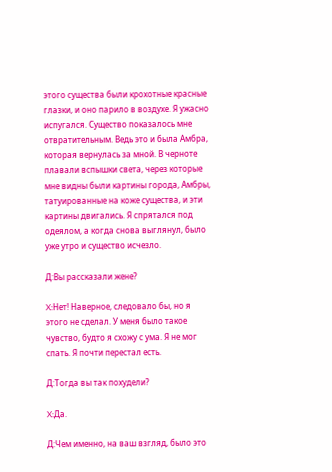этого существа были крохотные красные глазки, и оно парило в воздухе. Я ужасно испугался. Существо показалось мне отвратительным. Ведь это и была Амбра, которая вернулась за мной. В черноте плавали вспышки света, через которые мне видны были картины города, Амбры, татуированные на коже существа, и эти картины двигались. Я спрятался под одеялом, а когда снова выглянул, было уже утро и существо исчезло.

Д:Вы рассказали жене?

X:Нет! Наверное, следовало бы, но я этого не сделал. У меня было такое чувство, будто я схожу с ума. Я не мог спать. Я почти перестал есть.

Д:Тогда вы так похудели?

X:Да.

Д:Чем именно, на ваш взгляд, было это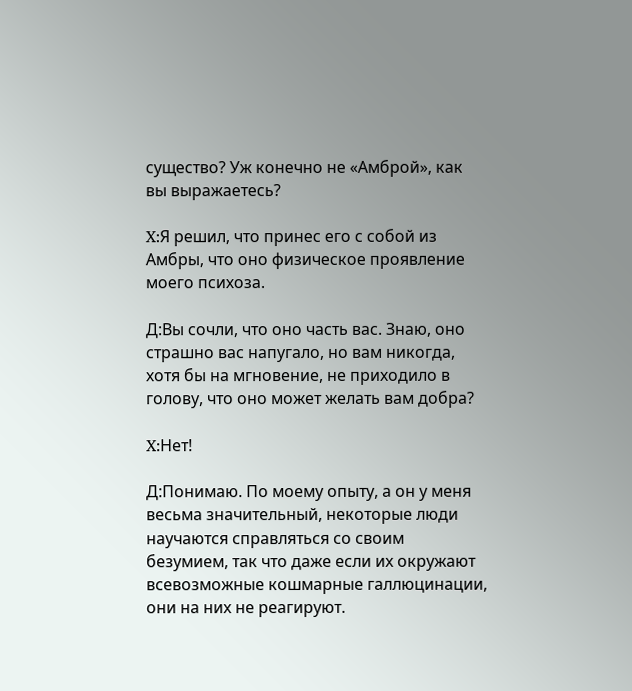существо? Уж конечно не «Амброй», как вы выражаетесь?

X:Я решил, что принес его с собой из Амбры, что оно физическое проявление моего психоза.

Д:Вы сочли, что оно часть вас. Знаю, оно страшно вас напугало, но вам никогда, хотя бы на мгновение, не приходило в голову, что оно может желать вам добра?

X:Нет!

Д:Понимаю. По моему опыту, а он у меня весьма значительный, некоторые люди научаются справляться со своим безумием, так что даже если их окружают всевозможные кошмарные галлюцинации, они на них не реагируют.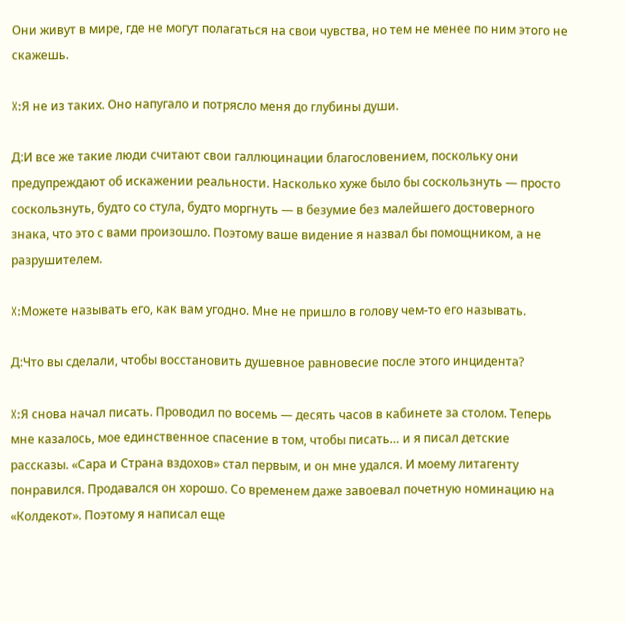Они живут в мире, где не могут полагаться на свои чувства, но тем не менее по ним этого не скажешь.

X:Я не из таких. Оно напугало и потрясло меня до глубины души.

Д:И все же такие люди считают свои галлюцинации благословением, поскольку они предупреждают об искажении реальности. Насколько хуже было бы соскользнуть — просто соскользнуть, будто со стула, будто моргнуть — в безумие без малейшего достоверного знака, что это с вами произошло. Поэтому ваше видение я назвал бы помощником, а не разрушителем.

X:Можете называть его, как вам угодно. Мне не пришло в голову чем-то его называть.

Д:Что вы сделали, чтобы восстановить душевное равновесие после этого инцидента?

X:Я снова начал писать. Проводил по восемь — десять часов в кабинете за столом. Теперь мне казалось, мое единственное спасение в том, чтобы писать… и я писал детские рассказы. «Сара и Страна вздохов» стал первым, и он мне удался. И моему литагенту понравился. Продавался он хорошо. Со временем даже завоевал почетную номинацию на «Колдекот». Поэтому я написал еще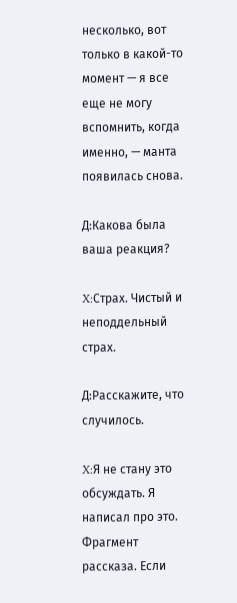несколько, вот только в какой-то момент — я все еще не могу вспомнить, когда именно, — манта появилась снова.

Д:Какова была ваша реакция?

X:Страх. Чистый и неподдельный страх.

Д:Расскажите, что случилось.

X:Я не стану это обсуждать. Я написал про это. Фрагмент рассказа. Если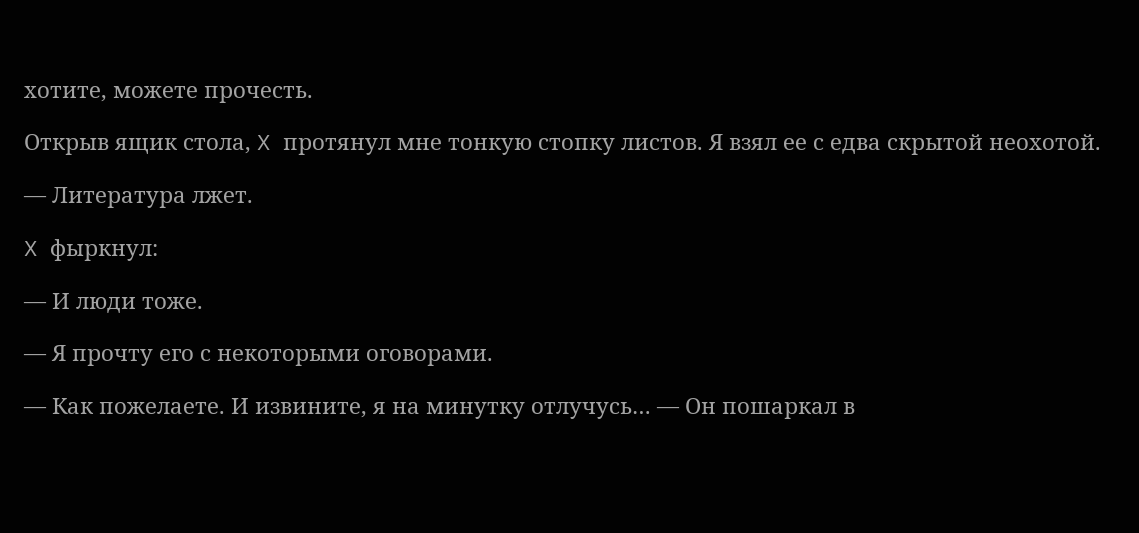хотите, можете прочесть.

Открыв ящик стола, X протянул мне тонкую стопку листов. Я взял ее с едва скрытой неохотой.

— Литература лжет.

X фыркнул:

— И люди тоже.

— Я прочту его с некоторыми оговорами.

— Как пожелаете. И извините, я на минутку отлучусь… — Он пошаркал в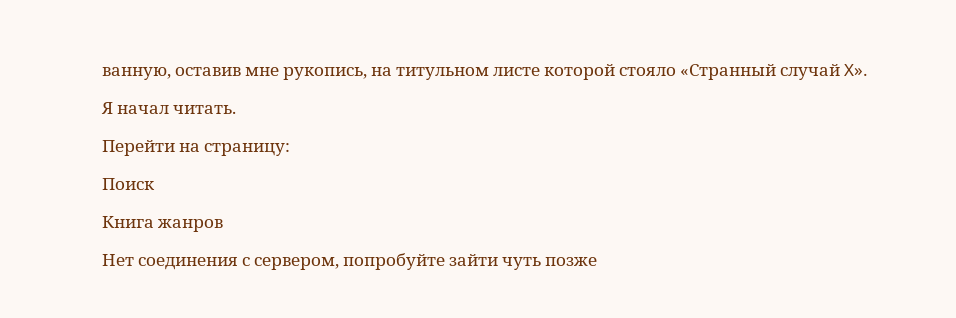ванную, оставив мне рукопись, на титульном листе которой стояло «Странный случай X».

Я начал читать.

Перейти на страницу:

Поиск

Книга жанров

Нет соединения с сервером, попробуйте зайти чуть позже